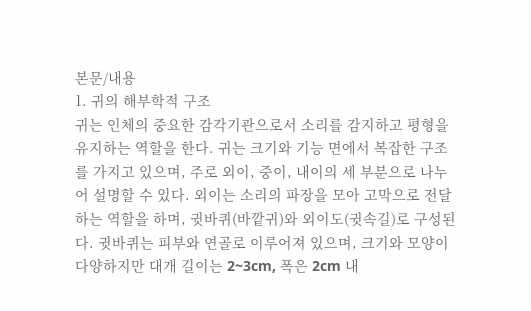본문/내용
1. 귀의 해부학적 구조
귀는 인체의 중요한 감각기관으로서 소리를 감지하고 평형을 유지하는 역할을 한다. 귀는 크기와 기능 면에서 복잡한 구조를 가지고 있으며, 주로 외이, 중이, 내이의 세 부분으로 나누어 설명할 수 있다. 외이는 소리의 파장을 모아 고막으로 전달하는 역할을 하며, 귓바퀴(바깥귀)와 외이도(귓속길)로 구성된다. 귓바퀴는 피부와 연골로 이루어져 있으며, 크기와 모양이 다양하지만 대개 길이는 2~3cm, 폭은 2cm 내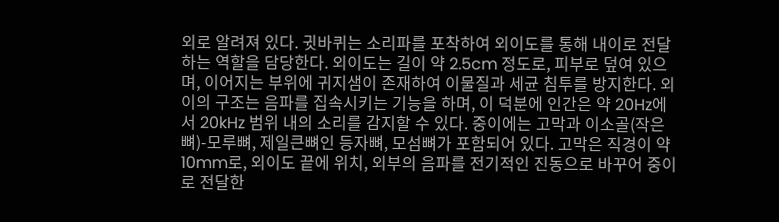외로 알려져 있다. 귓바퀴는 소리파를 포착하여 외이도를 통해 내이로 전달하는 역할을 담당한다. 외이도는 길이 약 2.5cm 정도로, 피부로 덮여 있으며, 이어지는 부위에 귀지샘이 존재하여 이물질과 세균 침투를 방지한다. 외이의 구조는 음파를 집속시키는 기능을 하며, 이 덕분에 인간은 약 20Hz에서 20kHz 범위 내의 소리를 감지할 수 있다. 중이에는 고막과 이소골(작은뼈)-모루뼈, 제일큰뼈인 등자뼈, 모섬뼈가 포함되어 있다. 고막은 직경이 약 10mm로, 외이도 끝에 위치, 외부의 음파를 전기적인 진동으로 바꾸어 중이로 전달한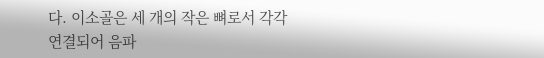다. 이소골은 세 개의 작은 뼈로서 각각 연결되어 음파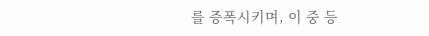를 증폭시키며, 이 중 등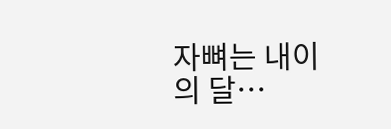자뼈는 내이의 달…